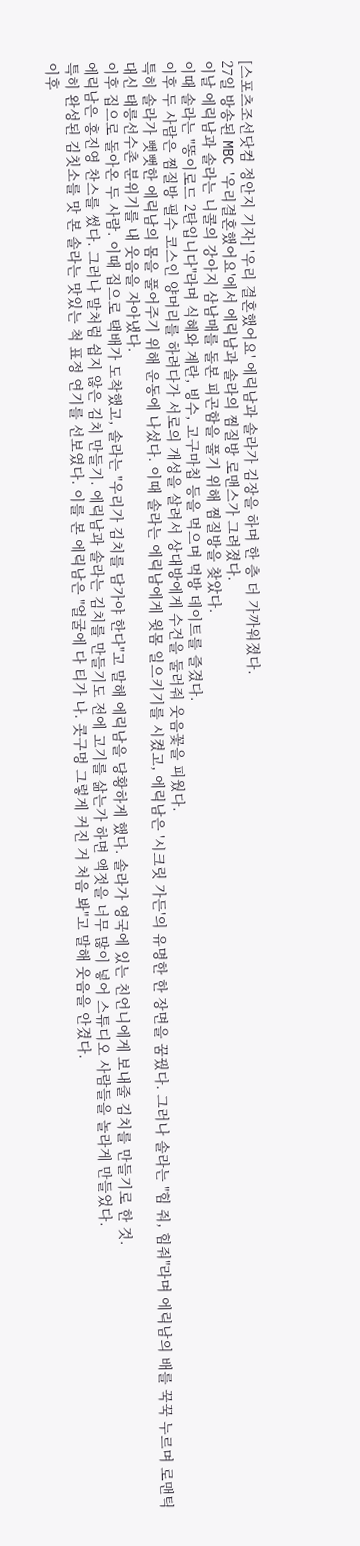[스포츠조선닷컴 정안지 기자] '우리 결혼했어요' 에릭남과 솔라가 김장을 하며 한 층 더 가까워졌다.
27일 방송된 MBC '우리결혼했어요'에서 에릭남과 솔라의 찜질방 로맨스가 그려졌다.
이날 에릭남과 솔라는 니콜의 강아지 삼남매를 돌본 피곤함을 풀기 위해 찜질방을 찾았다.
이때 솔라는 "똥이로드 2탄입니다"라며 식혜와 계란, 빙수, 고구마칩 등을 먹으며 먹방 데이트를 즐겼다.
이후 두 사람은 찜질방 필수 코스인 양머리를 하려다가 서로의 개성을 살려서 상대방에게 수건을 둘러줘 웃음꽃을 피웠다.
특히 솔라가 뻣뻣한 에릭남의 몸을 풀어주기 위해 운동에 나섰다. 이때 솔라는 에릭남에게 윗몸 일으키기를 시켰고, 에릭남은 '시크릿 가든'의 유명한 한 장면을 꿈꿨다. 그러나 솔라는 "힘 줘, 힘줘"라며 에릭남의 배를 꾹꾹 누르며 로맨틱 대신 태릉선수촌 분위기를 내 웃음을 자아냈다.
이후 집으로 돌아온 두 사람. 이때 집으로 택배가 도착했고, 솔라는 "우리가 김치를 담가야 한다"고 말해 에릭남을 당황하게 했다. 솔라가 영국에 있는 친언니에게 보내줄 김치를 만들기로 한 것.
에릭남은 홍진영 찬스를 썼다. 그러나 말처럼 쉽지 않은 김치 만들기. 에릭남과 솔라는 김치를 만들기도 전에 고기를 삶는가 하면 액젓을 너무 많이 넣어 스튜디오 사람들을 놀라게 만들었다.
특히 완성된 김칫소를 맛 본 솔라는 맛있는 척 표정 연기를 선보였다. 이를 본 에릭남은 "얼굴에 다 티가 나. 콧구멍 그렇게 커진 거 처음 봐"고 말해 웃음을 안겼다.
이후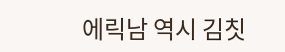에릭남 역시 김칫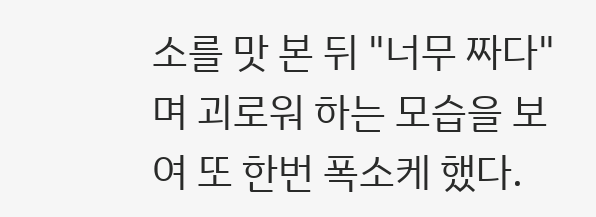소를 맛 본 뒤 "너무 짜다"며 괴로워 하는 모습을 보여 또 한번 폭소케 했다.